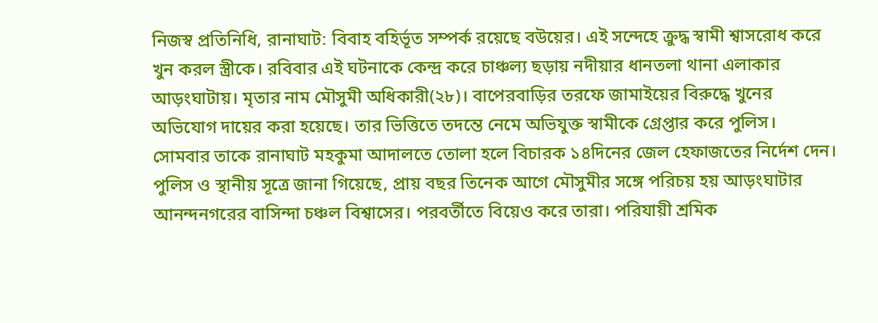নিজস্ব প্রতিনিধি, রানাঘাট: বিবাহ বহির্ভূত সম্পর্ক রয়েছে বউয়ের। এই সন্দেহে ক্রুদ্ধ স্বামী শ্বাসরোধ করে খুন করল স্ত্রীকে। রবিবার এই ঘটনাকে কেন্দ্র করে চাঞ্চল্য ছড়ায় নদীয়ার ধানতলা থানা এলাকার আড়ংঘাটায়। মৃতার নাম মৌসুমী অধিকারী(২৮)। বাপেরবাড়ির তরফে জামাইয়ের বিরুদ্ধে খুনের অভিযোগ দায়ের করা হয়েছে। তার ভিত্তিতে তদন্তে নেমে অভিযুক্ত স্বামীকে গ্রেপ্তার করে পুলিস। সোমবার তাকে রানাঘাট মহকুমা আদালতে তোলা হলে বিচারক ১৪দিনের জেল হেফাজতের নির্দেশ দেন।
পুলিস ও স্থানীয় সূত্রে জানা গিয়েছে, প্রায় বছর তিনেক আগে মৌসুমীর সঙ্গে পরিচয় হয় আড়ংঘাটার আনন্দনগরের বাসিন্দা চঞ্চল বিশ্বাসের। পরবর্তীতে বিয়েও করে তারা। পরিযায়ী শ্রমিক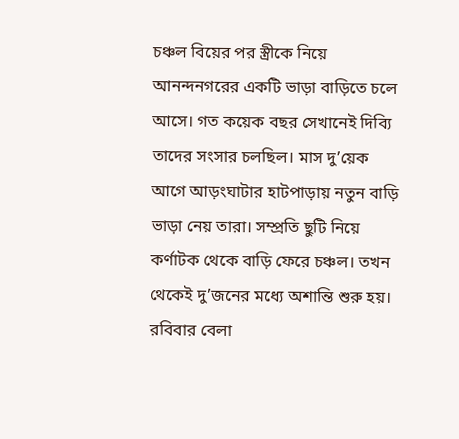চঞ্চল বিয়ের পর স্ত্রীকে নিয়ে আনন্দনগরের একটি ভাড়া বাড়িতে চলে আসে। গত কয়েক বছর সেখানেই দিব্যি তাদের সংসার চলছিল। মাস দু’য়েক আগে আড়ংঘাটার হাটপাড়ায় নতুন বাড়ি ভাড়া নেয় তারা। সম্প্রতি ছুটি নিয়ে কর্ণাটক থেকে বাড়ি ফেরে চঞ্চল। তখন থেকেই দু’জনের মধ্যে অশান্তি শুরু হয়। রবিবার বেলা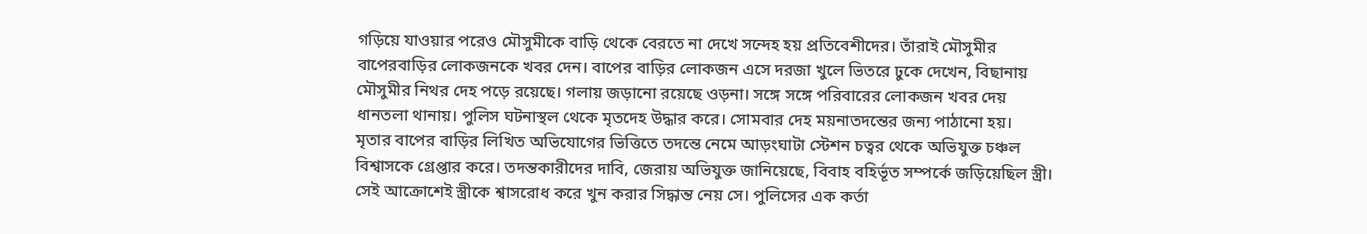গড়িয়ে যাওয়ার পরেও মৌসুমীকে বাড়ি থেকে বেরতে না দেখে সন্দেহ হয় প্রতিবেশীদের। তাঁরাই মৌসুমীর বাপেরবাড়ির লোকজনকে খবর দেন। বাপের বাড়ির লোকজন এসে দরজা খুলে ভিতরে ঢুকে দেখেন, বিছানায় মৌসুমীর নিথর দেহ পড়ে রয়েছে। গলায় জড়ানো রয়েছে ওড়না। সঙ্গে সঙ্গে পরিবারের লোকজন খবর দেয় ধানতলা থানায়। পুলিস ঘটনাস্থল থেকে মৃতদেহ উদ্ধার করে। সোমবার দেহ ময়নাতদন্তের জন্য পাঠানো হয়।
মৃতার বাপের বাড়ির লিখিত অভিযোগের ভিত্তিতে তদন্তে নেমে আড়ংঘাটা স্টেশন চত্বর থেকে অভিযুক্ত চঞ্চল বিশ্বাসকে গ্রেপ্তার করে। তদন্তকারীদের দাবি, জেরায় অভিযুক্ত জানিয়েছে, বিবাহ বহির্ভূত সম্পর্কে জড়িয়েছিল স্ত্রী। সেই আক্রোশেই স্ত্রীকে শ্বাসরোধ করে খুন করার সিদ্ধান্ত নেয় সে। পুলিসের এক কর্তা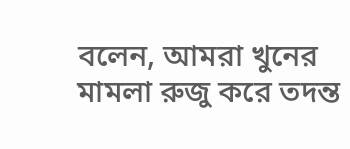বলেন, আমরা খুনের মামলা রুজু করে তদন্ত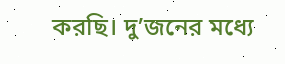করছি। দু’জনের মধ্যে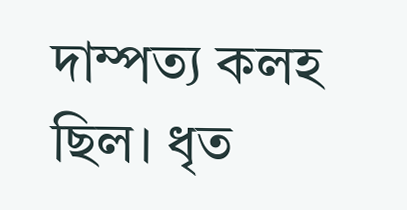দাম্পত্য কলহ ছিল। ধৃত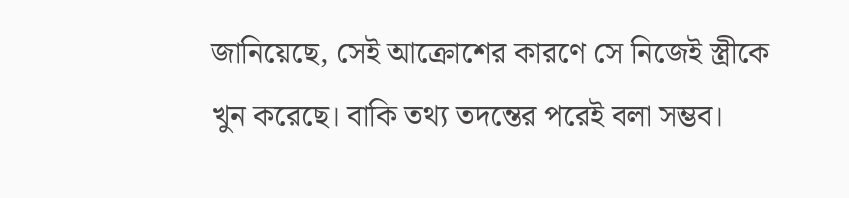জানিয়েছে, সেই আক্রোশের কারণে সে নিজেই স্ত্রীকে খুন করেছে। বাকি তথ্য তদন্তের পরেই বলা সম্ভব।